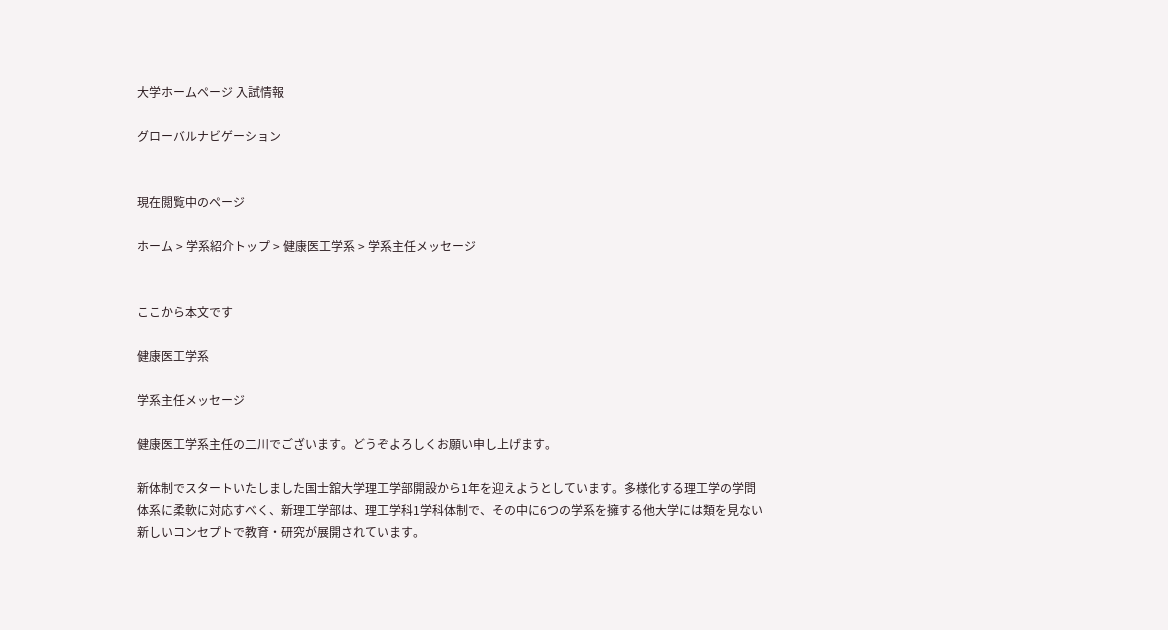大学ホームページ 入試情報

グローバルナビゲーション


現在閲覧中のページ

ホーム > 学系紹介トップ > 健康医工学系 > 学系主任メッセージ


ここから本文です

健康医工学系

学系主任メッセージ

健康医工学系主任の二川でございます。どうぞよろしくお願い申し上げます。

新体制でスタートいたしました国士舘大学理工学部開設から1年を迎えようとしています。多様化する理工学の学問体系に柔軟に対応すべく、新理工学部は、理工学科1学科体制で、その中に6つの学系を擁する他大学には類を見ない新しいコンセプトで教育・研究が展開されています。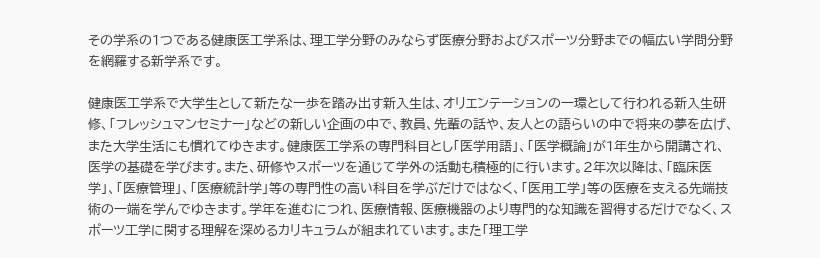その学系の1つである健康医工学系は、理工学分野のみならず医療分野およびスポーツ分野までの幅広い学問分野を網羅する新学系です。

健康医工学系で大学生として新たな一歩を踏み出す新入生は、オリエンテーションの一環として行われる新入生研修、「フレッシュマンセミナー」などの新しい企画の中で、教員、先輩の話や、友人との語らいの中で将来の夢を広げ、また大学生活にも慣れてゆきます。健康医工学系の専門科目とし「医学用語」、「医学概論」が1年生から開講され、医学の基礎を学びます。また、研修やスポーツを通じて学外の活動も積極的に行います。2年次以降は、「臨床医学」、「医療管理」、「医療統計学」等の専門性の高い科目を学ぶだけではなく、「医用工学」等の医療を支える先端技術の一端を学んでゆきます。学年を進むにつれ、医療情報、医療機器のより専門的な知識を習得するだけでなく、スポーツ工学に関する理解を深めるカリキュラムが組まれています。また「理工学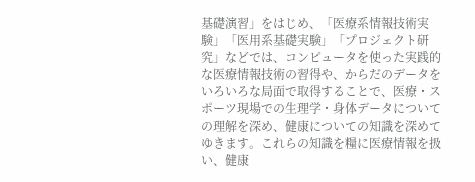基礎演習」をはじめ、「医療系情報技術実験」「医用系基礎実験」「プロジェクト研究」などでは、コンピュータを使った実践的な医療情報技術の習得や、からだのデータをいろいろな局面で取得することで、医療・スポーツ現場での生理学・身体データについての理解を深め、健康についての知識を深めてゆきます。これらの知識を糧に医療情報を扱い、健康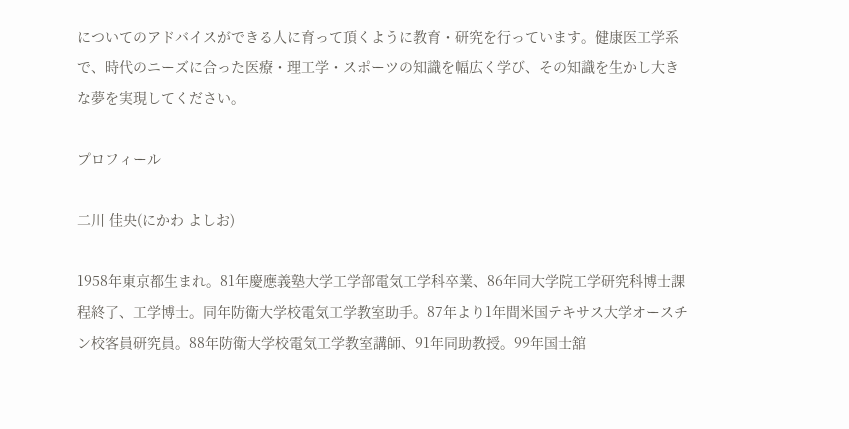についてのアドバイスができる人に育って頂くように教育・研究を行っています。健康医工学系で、時代のニーズに合った医療・理工学・スポーツの知識を幅広く学び、その知識を生かし大きな夢を実現してください。

プロフィール

二川 佳央(にかわ よしお)

1958年東京都生まれ。81年慶應義塾大学工学部電気工学科卒業、86年同大学院工学研究科博士課程終了、工学博士。同年防衛大学校電気工学教室助手。87年より1年間米国テキサス大学オースチン校客員研究員。88年防衛大学校電気工学教室講師、91年同助教授。99年国士舘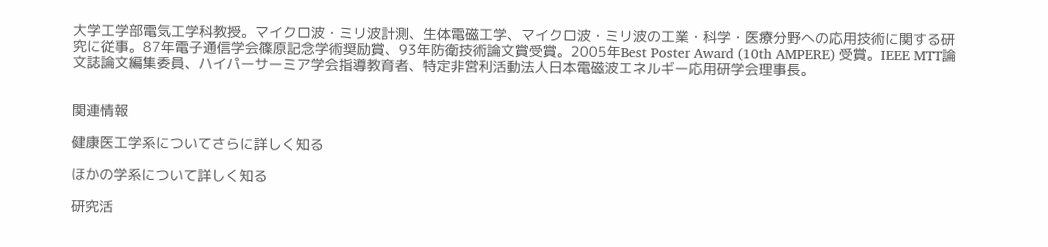大学工学部電気工学科教授。マイクロ波・ミリ波計測、生体電磁工学、マイクロ波・ミリ波の工業・科学・医療分野への応用技術に関する研究に従事。87年電子通信学会篠原記念学術奨励賞、93年防衛技術論文賞受賞。2005年Best Poster Award (10th AMPERE) 受賞。IEEE MTT論文誌論文編集委員、ハイパーサーミア学会指導教育者、特定非営利活動法人日本電磁波エネルギー応用研学会理事長。


関連情報

健康医工学系についてさらに詳しく知る

ほかの学系について詳しく知る

研究活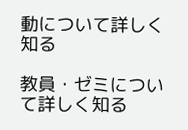動について詳しく知る

教員・ゼミについて詳しく知る